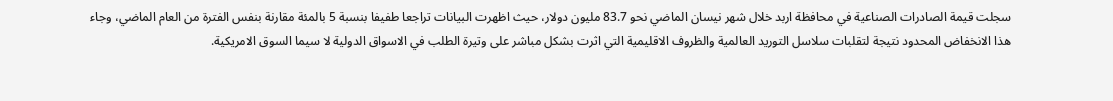سجلت قيمة الصادرات الصناعية في محافظة اربد خلال شهر نيسان الماضي نحو 83.7 مليون دولار، حيث اظهرت البيانات تراجعا طفيفا بنسبة 5 بالمئة مقارنة بنفس الفترة من العام الماضي، وجاء هذا الانخفاض المحدود نتيجة لتقلبات سلاسل التوريد العالمية والظروف الاقليمية التي اثرت بشكل مباشر على وتيرة الطلب في الاسواق الدولية لا سيما السوق الامريكية.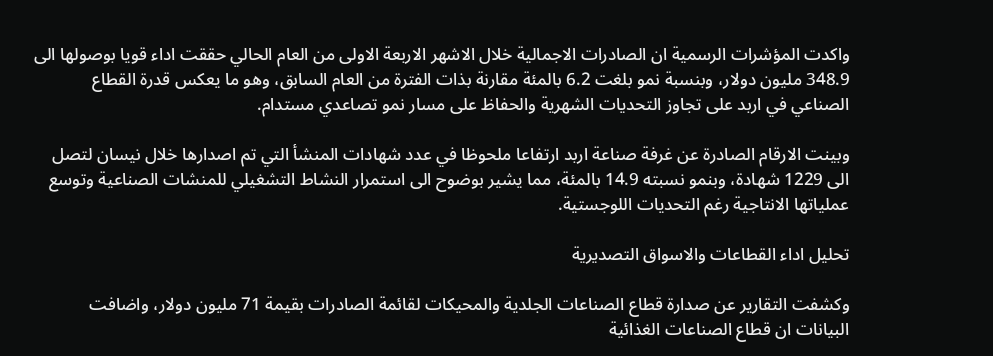واكدت المؤشرات الرسمية ان الصادرات الاجمالية خلال الاشهر الاربعة الاولى من العام الحالي حققت اداء قويا بوصولها الى 348.9 مليون دولار، وبنسبة نمو بلغت 6.2 بالمئة مقارنة بذات الفترة من العام السابق، وهو ما يعكس قدرة القطاع الصناعي في اربد على تجاوز التحديات الشهرية والحفاظ على مسار نمو تصاعدي مستدام.

وبينت الارقام الصادرة عن غرفة صناعة اربد ارتفاعا ملحوظا في عدد شهادات المنشأ التي تم اصدارها خلال نيسان لتصل الى 1229 شهادة، وبنمو نسبته 14.9 بالمئة، مما يشير بوضوح الى استمرار النشاط التشغيلي للمنشات الصناعية وتوسع عملياتها الانتاجية رغم التحديات اللوجستية.

تحليل اداء القطاعات والاسواق التصديرية

وكشفت التقارير عن صدارة قطاع الصناعات الجلدية والمحيكات لقائمة الصادرات بقيمة 71 مليون دولار، واضافت البيانات ان قطاع الصناعات الغذائية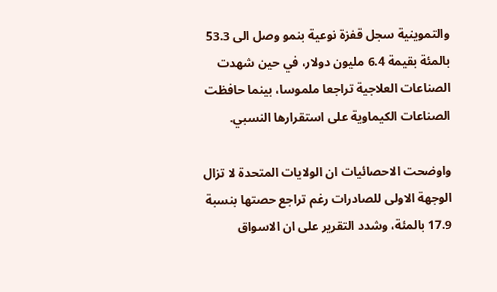والتموينية سجل قفزة نوعية بنمو وصل الى 53.3 بالمئة بقيمة 6.4 مليون دولار، في حين شهدت الصناعات العلاجية تراجعا ملموسا، بينما حافظت الصناعات الكيماوية على استقرارها النسبي.

واوضحت الاحصائيات ان الولايات المتحدة لا تزال الوجهة الاولى للصادرات رغم تراجع حصتها بنسبة 17.9 بالمئة، وشدد التقرير على ان الاسواق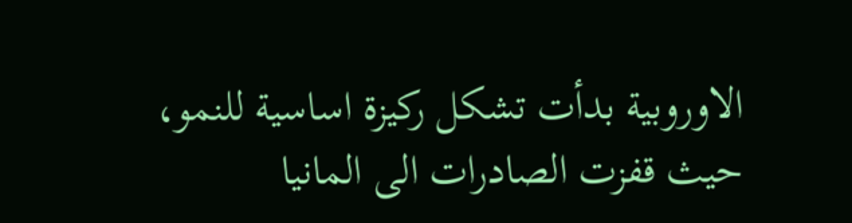الاوروبية بدأت تشكل ركيزة اساسية للنمو، حيث قفزت الصادرات الى المانيا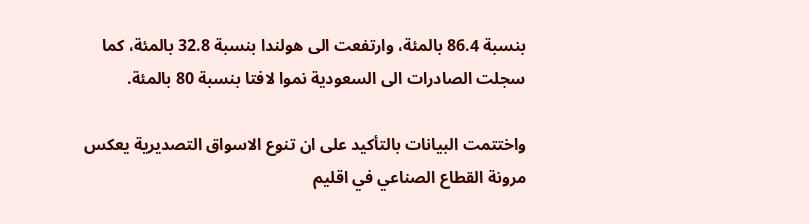بنسبة 86.4 بالمئة، وارتفعت الى هولندا بنسبة 32.8 بالمئة، كما سجلت الصادرات الى السعودية نموا لافتا بنسبة 80 بالمئة.

واختتمت البيانات بالتأكيد على ان تنوع الاسواق التصديرية يعكس مرونة القطاع الصناعي في اقليم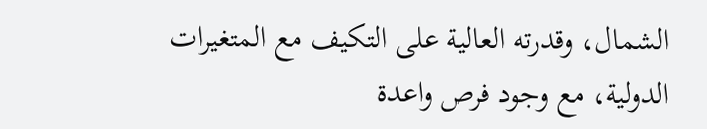الشمال، وقدرته العالية على التكيف مع المتغيرات الدولية، مع وجود فرص واعدة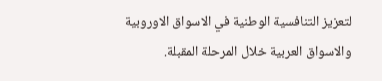لتعزيز التنافسية الوطنية في الاسواق الاوروبية والاسواق العربية خلال المرحلة المقبلة.